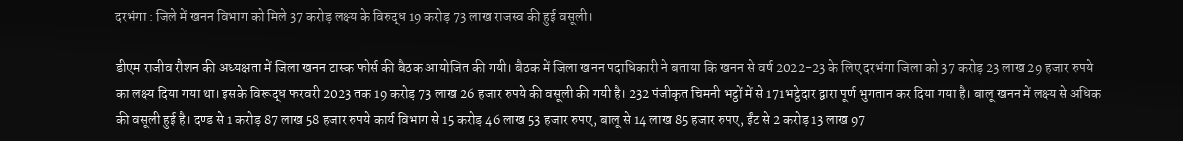दरभंगा : जिले में खनन विभाग को मिले 37 करोड़ लक्ष्य के विरुद्ध 19 करोड़ 73 लाख राजस्व की हुई वसूली।

डीएम राजीव रौशन की अध्यक्षता में जिला खनन टास्क फोर्स की बैठक आयोजित की गयी। बैठक में जिला खनन पदाधिकारी ने बताया कि खनन से वर्ष 2022-23 के लिए दरभंगा जिला को 37 करोड़ 23 लाख 29 हजार रुपये का लक्ष्य दिया गया था। इसके विरूद्ध फरवरी 2023 तक 19 करोड़ 73 लाख 26 हजार रुपये की वसूली की गयी है। 232 पंजीकृत चिमनी भट्ठों में से 171भट्ठेदार द्वारा पूर्ण भुगतान कर दिया गया है। बालू खनन में लक्ष्य से अधिक की वसूली हुई है। दण्ड से 1 करोड़ 87 लाख 58 हजार रुपये कार्य विभाग से 15 करोड़ 46 लाख 53 हजार रुपए, बालू से 14 लाख 85 हजार रुपए, ईंट से 2 करोड़ 13 लाख 97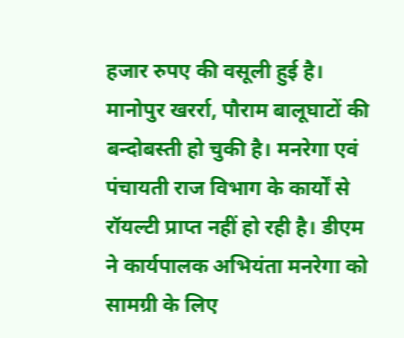हजार रुपए की वसूली हुई है। मानोपुर खरर्रा, पौराम बालूघाटों की बन्दोबस्ती हो चुकी है। मनरेगा एवं पंचायती राज विभाग के कार्यों से रॉयल्टी प्राप्त नहीं हो रही है। डीएम ने कार्यपालक अभियंता मनरेगा को सामग्री के लिए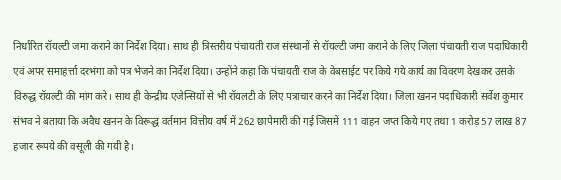निर्धारित रॉयल्टी जमा कराने का निर्देश दिया। साथ ही त्रिस्तरीय पंचायती राज संस्थानों से रॉयल्टी जमा कराने के लिए जिला पंचायती राज पदाधिकारी एवं अपर समाहर्त्ता दरभंगा को पत्र भेजने का निर्देश दिया। उन्होंने कहा कि पंचायती राज के वेबसाईट पर किये गये कार्य का विवरण देखकर उसके विरुद्ध रॉयल्टी की मांग करे। साथ ही केन्द्रीय एजेन्सियों से भी रॉयलटी के लिए पत्राचार करने का निर्देश दिया। जिला खनन पदाधिकारी सर्वेश कुमार संभव ने बताया कि अवैध खनन के विरूद्ध वर्तमान वित्तीय वर्ष में 262 छापेमारी की गई जिसमें 111 वाहन जप्त किये गए तथा 1 करोड़ 57 लाख 87 हजार रूपये की वसूली की गयी है।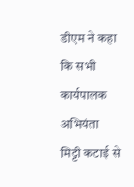डीएम ने कहा कि सभी कार्यपालक अभियंता मिट्टी कटाई से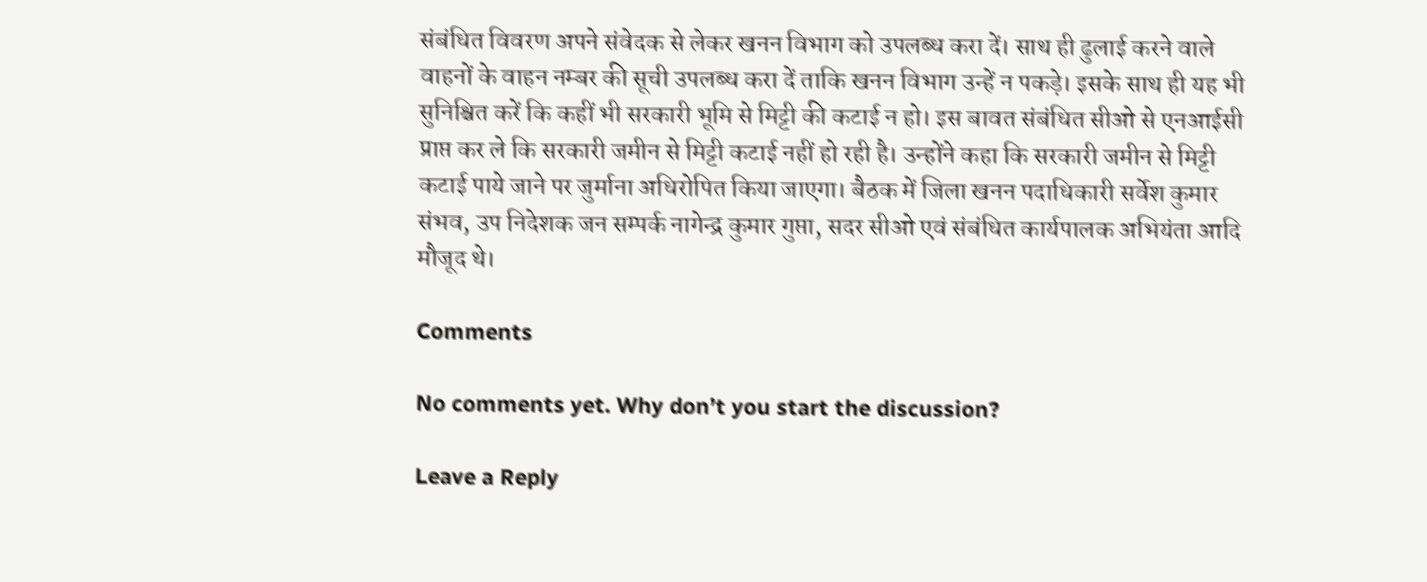संबंधित विवरण अपने संवेदक से लेकर खनन विभाग को उपलब्ध करा दें। साथ ही ढुलाई करने वाले वाहनों के वाहन नम्बर की सूची उपलब्ध करा दें ताकि खनन विभाग उन्हें न पकड़े। इसके साथ ही यह भी सुनिश्चित करें कि कहीं भी सरकारी भूमि से मिट्टी की कटाई न हो। इस बावत संबंधित सीओ से एनआईसी प्राप्त कर ले कि सरकारी जमीन से मिट्टी कटाई नहीं हो रही है। उन्होंने कहा कि सरकारी जमीन से मिट्टी कटाई पाये जाने पर जुर्माना अधिरोपित किया जाएगा। बैठक में जिला खनन पदाधिकारी सर्वेश कुमार संभव, उप निदेशक जन सम्पर्क नागेन्द्र कुमार गुप्ता, सदर सीओ एवं संबंधित कार्यपालक अभियंता आदि मौजूद थे।

Comments

No comments yet. Why don’t you start the discussion?

Leave a Reply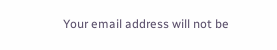Your email address will not be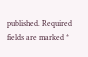published. Required fields are marked *